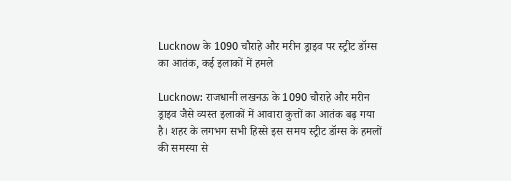Lucknow के 1090 चौराहे और मरीन ड्राइव पर स्ट्रीट डॉग्स का आतंक, कई इलाकों में हमले

Lucknow: राजधानी लखनऊ के 1090 चौराहे और मरीन ड्राइव जैसे व्यस्त इलाकों में आवारा कुत्तों का आतंक बढ़ गया है। शहर के लगभग सभी हिस्से इस समय स्ट्रीट डॉग्स के हमलों की समस्या से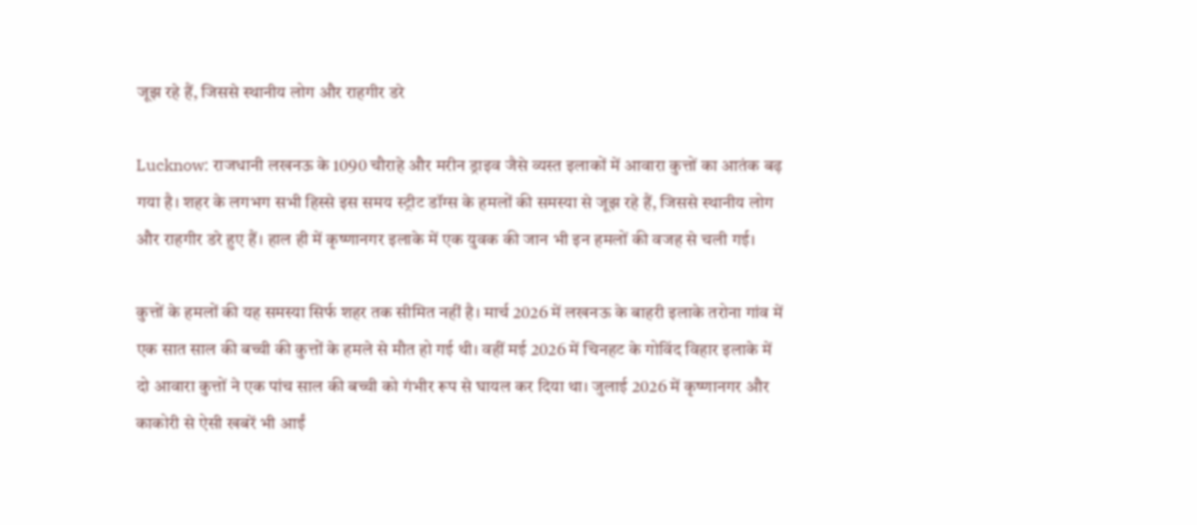जूझ रहे हैं, जिससे स्थानीय लोग और राहगीर डरे

Lucknow: राजधानी लखनऊ के 1090 चौराहे और मरीन ड्राइव जैसे व्यस्त इलाकों में आवारा कुत्तों का आतंक बढ़ गया है। शहर के लगभग सभी हिस्से इस समय स्ट्रीट डॉग्स के हमलों की समस्या से जूझ रहे हैं, जिससे स्थानीय लोग और राहगीर डरे हुए हैं। हाल ही में कृष्णानगर इलाके में एक युवक की जान भी इन हमलों की वजह से चली गई।

कुत्तों के हमलों की यह समस्या सिर्फ शहर तक सीमित नहीं है। मार्च 2026 में लखनऊ के बाहरी इलाके तरोना गांव में एक सात साल की बच्ची की कुत्तों के हमले से मौत हो गई थी। वहीं मई 2026 में चिनहट के गोविंद विहार इलाके में दो आवारा कुत्तों ने एक पांच साल की बच्ची को गंभीर रूप से घायल कर दिया था। जुलाई 2026 में कृष्णानगर और काकोरी से ऐसी खबरें भी आईं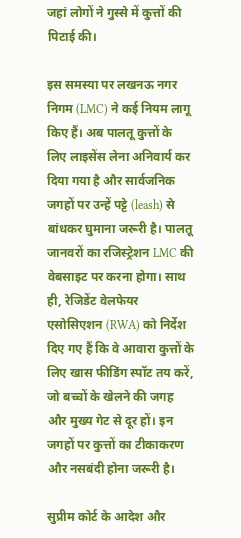जहां लोगों ने गुस्से में कुत्तों की पिटाई की।

इस समस्या पर लखनऊ नगर निगम (LMC) ने कई नियम लागू किए हैं। अब पालतू कुत्तों के लिए लाइसेंस लेना अनिवार्य कर दिया गया है और सार्वजनिक जगहों पर उन्हें पट्टे (leash) से बांधकर घुमाना जरूरी है। पालतू जानवरों का रजिस्ट्रेशन LMC की वेबसाइट पर करना होगा। साथ ही, रेजिडेंट वेलफेयर एसोसिएशन (RWA) को निर्देश दिए गए हैं कि वे आवारा कुत्तों के लिए खास फीडिंग स्पॉट तय करें, जो बच्चों के खेलने की जगह और मुख्य गेट से दूर हों। इन जगहों पर कुत्तों का टीकाकरण और नसबंदी होना जरूरी है।

सुप्रीम कोर्ट के आदेश और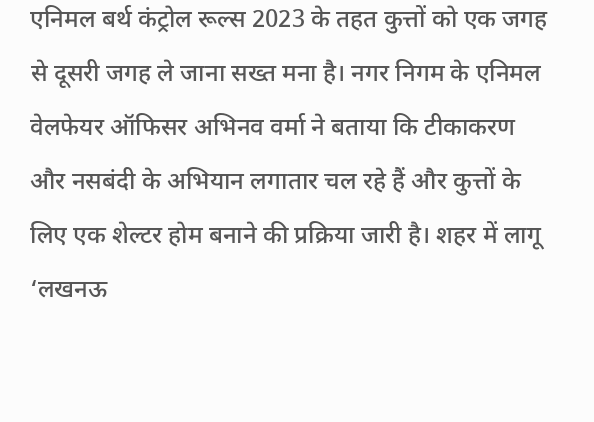एनिमल बर्थ कंट्रोल रूल्स 2023 के तहत कुत्तों को एक जगह से दूसरी जगह ले जाना सख्त मना है। नगर निगम के एनिमल वेलफेयर ऑफिसर अभिनव वर्मा ने बताया कि टीकाकरण और नसबंदी के अभियान लगातार चल रहे हैं और कुत्तों के लिए एक शेल्टर होम बनाने की प्रक्रिया जारी है। शहर में लागू ‘लखनऊ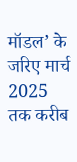मॉडल’ के जरिए मार्च 2025 तक करीब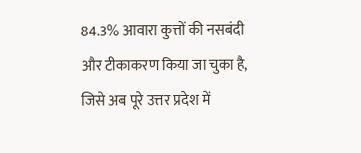84.3% आवारा कुत्तों की नसबंदी और टीकाकरण किया जा चुका है, जिसे अब पूरे उत्तर प्रदेश में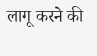लागू करने की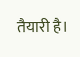तैयारी है।